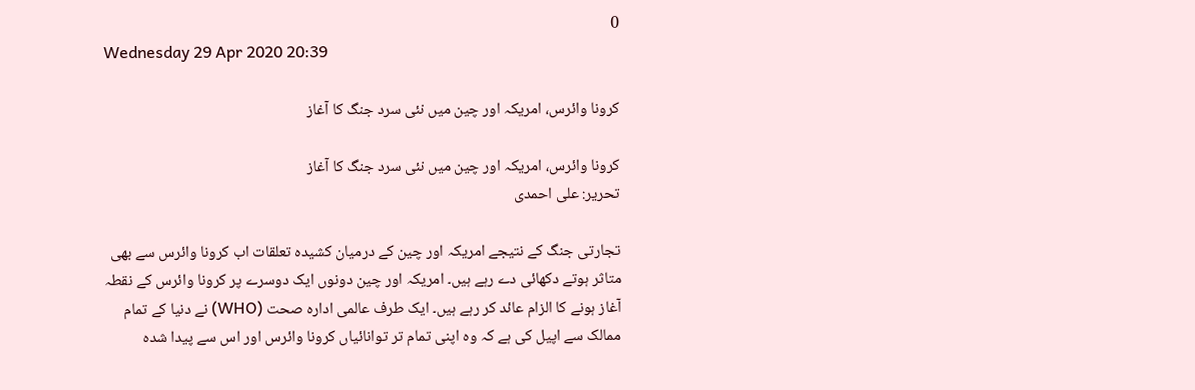0
Wednesday 29 Apr 2020 20:39

کرونا وائرس، امریکہ اور چین میں نئی سرد جنگ کا آغاز

کرونا وائرس، امریکہ اور چین میں نئی سرد جنگ کا آغاز
تحریر: علی احمدی

تجارتی جنگ کے نتیجے امریکہ اور چین کے درمیان کشیدہ تعلقات اب کرونا وائرس سے بھی متاثر ہوتے دکھائی دے رہے ہیں۔ امریکہ اور چین دونوں ایک دوسرے پر کرونا وائرس کے نقطہ آغاز ہونے کا الزام عائد کر رہے ہیں۔ ایک طرف عالمی ادارہ صحت (WHO) نے دنیا کے تمام ممالک سے اپیل کی ہے کہ وہ اپنی تمام تر توانائیاں کرونا وائرس اور اس سے پیدا شدہ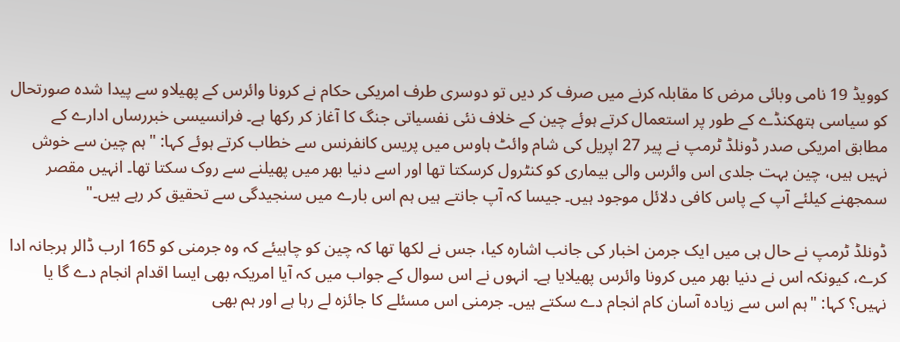کوویڈ 19 نامی وبائی مرض کا مقابلہ کرنے میں صرف کر دیں تو دوسری طرف امریکی حکام نے کرونا وائرس کے پھیلاو سے پیدا شدہ صورتحال کو سیاسی ہتھکنڈے کے طور پر استعمال کرتے ہوئے چین کے خلاف نئی نفسیاتی جنگ کا آغاز کر رکھا ہے۔ فرانسیسی خبررساں ادارے کے مطابق امریکی صدر ڈونلڈ ٹرمپ نے پیر 27 اپریل کی شام وائٹ ہاوس میں پریس کانفرنس سے خطاب کرتے ہوئے کہا: "ہم چین سے خوش نہیں ہیں، چین بہت جلدی اس وائرس والی بیماری کو کنٹرول کرسکتا تھا اور اسے دنیا بھر میں پھیلنے سے روک سکتا تھا۔ انہیں مقصر سمجھنے کیلئے آپ کے پاس کافی دلائل موجود ہیں۔ جیسا کہ آپ جانتے ہیں ہم اس بارے میں سنجیدگی سے تحقیق کر رہے ہیں۔"

ڈونلڈ ٹرمپ نے حال ہی میں ایک جرمن اخبار کی جانب اشارہ کیا، جس نے لکھا تھا کہ چین کو چاہیئے کہ وہ جرمنی کو 165 ارب ڈالر ہرجانہ ادا کرے، کیونکہ اس نے دنیا بھر میں کرونا وائرس پھیلایا ہے۔ انہوں نے اس سوال کے جواب میں کہ آیا امریکہ بھی ایسا اقدام انجام دے گا یا نہیں؟ کہا: "ہم اس سے زیادہ آسان کام انجام دے سکتے ہیں۔ جرمنی اس مسئلے کا جائزہ لے رہا ہے اور ہم بھی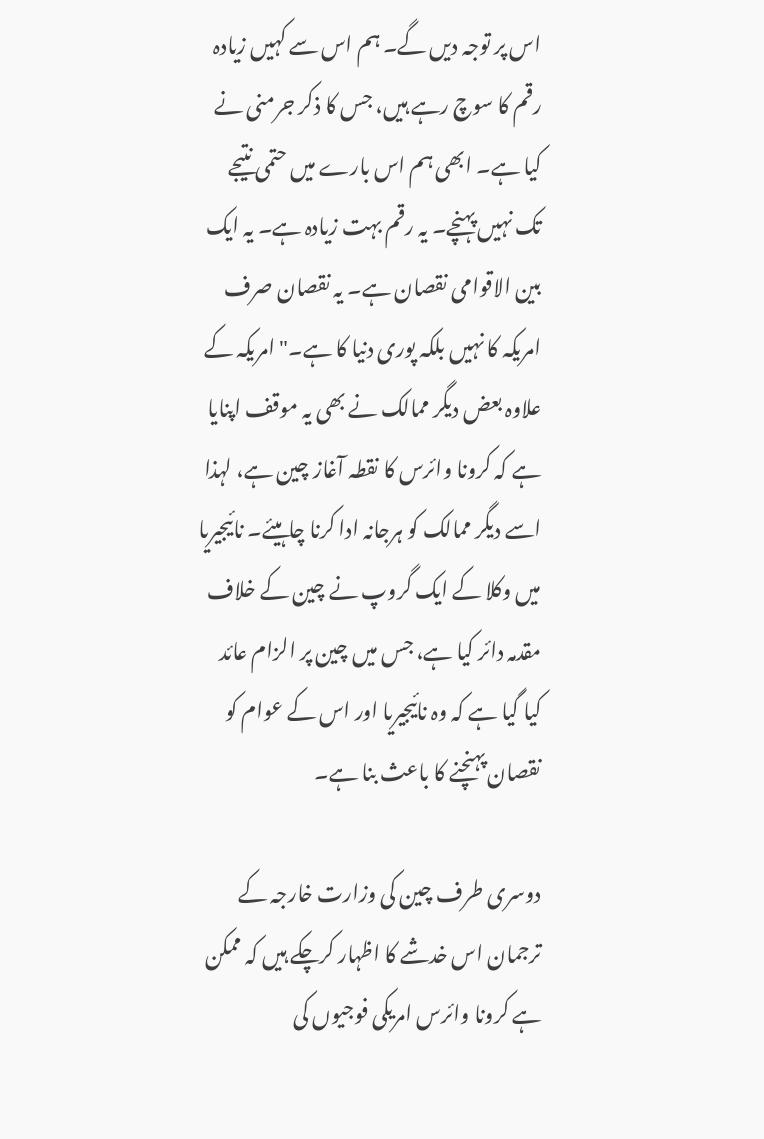اس پر توجہ دیں گے۔ ہم اس سے کہیں زیادہ رقم کا سوچ رہے ہیں، جس کا ذکر جرمنی نے کیا ہے۔ ابھی ہم اس بارے میں حتمی نتیجے تک نہیں پہنچے۔ یہ رقم بہت زیادہ ہے۔ یہ ایک بین الاقوامی نقصان ہے۔ یہ نقصان صرف امریکہ کا نہیں بلکہ پوری دنیا کا ہے۔" امریکہ کے علاوہ بعض دیگر ممالک نے بھی یہ موقف اپنایا ہے کہ کرونا وائرس کا نقطہ آغاز چین ہے، لہذا اسے دیگر ممالک کو ہرجانہ ادا کرنا چاہیئے۔ نائیجیریا میں وکلا کے ایک گروپ نے چین کے خلاف مقدمہ دائر کیا ہے، جس میں چین پر الزام عائد کیا گیا ہے کہ وہ نائیجیریا اور اس کے عوام کو نقصان پہنچنے کا باعث بنا ہے۔

دوسری طرف چین کی وزارت خارجہ کے ترجمان اس خدشے کا اظہار کرچکے ہیں کہ ممکن ہے کرونا وائرس امریکی فوجیوں کی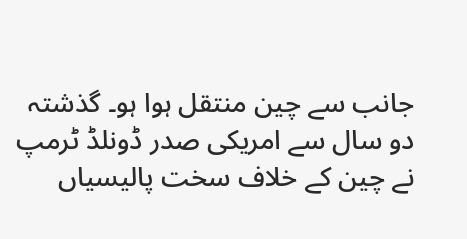جانب سے چین منتقل ہوا ہو۔ گذشتہ دو سال سے امریکی صدر ڈونلڈ ٹرمپ نے چین کے خلاف سخت پالیسیاں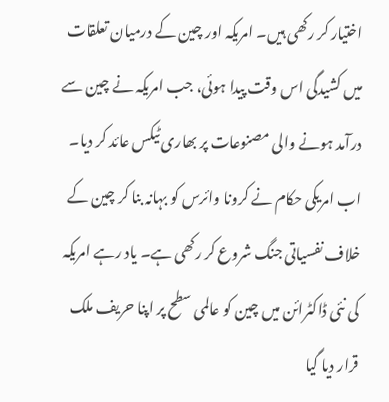اختیار کر رکھی ہیں۔ امریکہ اور چین کے درمیان تعلقات میں کشیدگی اس وقت پیدا ہوئی، جب امریکہ نے چین سے درآمد ہونے والی مصنوعات پر بھاری ٹیکس عائد کر دیا۔ اب امریکی حکام نے کرونا وائرس کو بہانہ بنا کر چین کے خلاف نفسیاتی جنگ شروع کر رکھی ہے۔ یاد رہے امریکہ کی نئی ڈاکٹرائن میں چین کو عالمی سطح پر اپنا حریف ملک قرار دیا گیا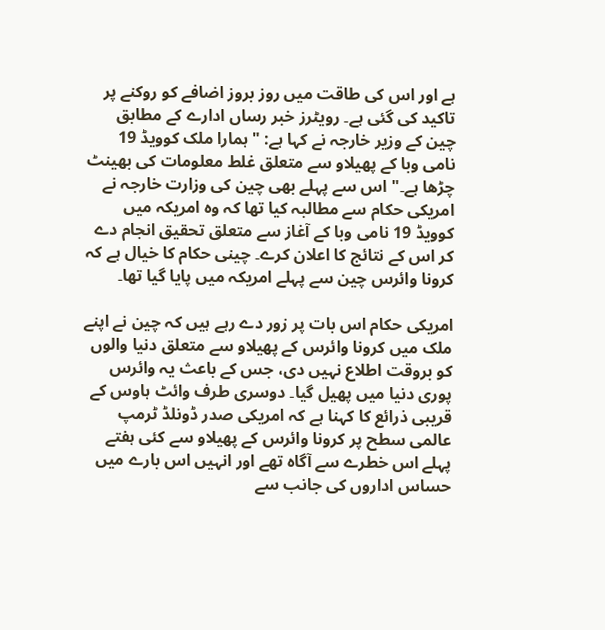ہے اور اس کی طاقت میں روز بروز اضافے کو روکنے پر تاکید کی گئی ہے۔ رویٹرز خبر رساں ادارے کے مطابق چین کے وزیر خارجہ نے کہا ہے: "ہمارا ملک کوویڈ 19 نامی وبا کے پھیلاو سے متعلق غلط معلومات کی بھینٹ چڑھا ہے۔" اس سے پہلے بھی چین کی وزارت خارجہ نے امریکی حکام سے مطالبہ کیا تھا کہ وہ امریکہ میں کوویڈ 19 نامی وبا کے آغاز سے متعلق تحقیق انجام دے کر اس کے نتائج کا اعلان کرے۔ چینی حکام کا خیال ہے کہ کرونا وائرس چین سے پہلے امریکہ میں پایا گیا تھا۔

امریکی حکام اس بات پر زور دے رہے ہیں کہ چین نے اپنے ملک میں کرونا وائرس کے پھیلاو سے متعلق دنیا والوں کو بروقت اطلاع نہیں دی، جس کے باعث یہ وائرس پوری دنیا میں پھیل گیا۔ دوسری طرف وائٹ ہاوس کے قریبی ذرائع کا کہنا ہے کہ امریکی صدر ڈونلڈ ٹرمپ عالمی سطح پر کرونا وائرس کے پھیلاو سے کئی ہفتے پہلے اس خطرے سے آگاہ تھے اور انہیں اس بارے میں حساس اداروں کی جانب سے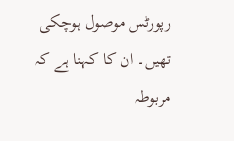رپورٹس موصول ہوچکی تھیں۔ ان کا کہنا ہے کہ مربوطہ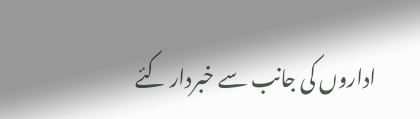اداروں کی جانب سے خبردار کئے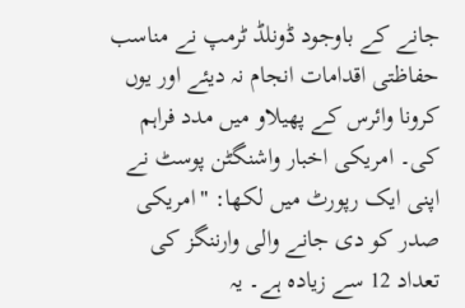جانے کے باوجود ڈونلڈ ٹرمپ نے مناسب حفاظتی اقدامات انجام نہ دیئے اور یوں کرونا وائرس کے پھیلاو میں مدد فراہم کی۔ امریکی اخبار واشنگٹن پوسٹ نے اپنی ایک رپورٹ میں لکھا: "امریکی صدر کو دی جانے والی وارننگز کی تعداد 12 سے زیادہ ہے۔ یہ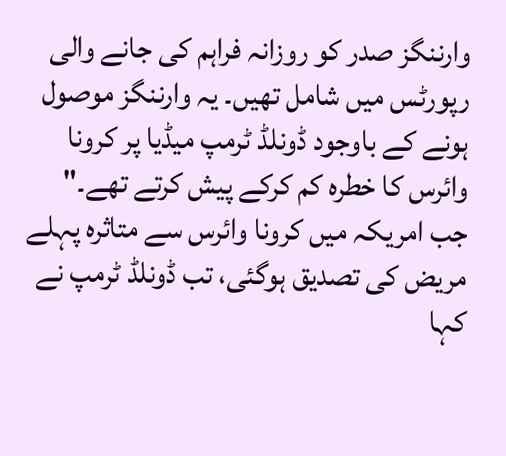وارننگز صدر کو روزانہ فراہم کی جانے والی رپورٹس میں شامل تھیں۔ یہ وارننگز موصول ہونے کے باوجود ڈونلڈ ٹرمپ میڈیا پر کرونا وائرس کا خطرہ کم کرکے پیش کرتے تھے۔" جب امریکہ میں کرونا وائرس سے متاثرہ پہلے مریض کی تصدیق ہوگئی، تب ڈونلڈ ٹرمپ نے کہا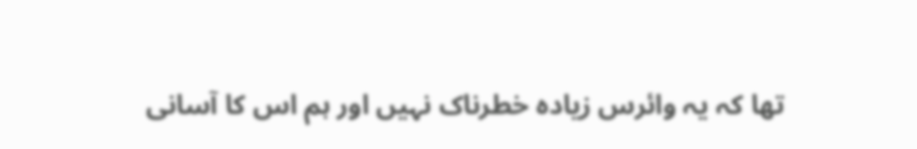تھا کہ یہ وائرس زیادہ خطرناک نہیں اور ہم اس کا آسانی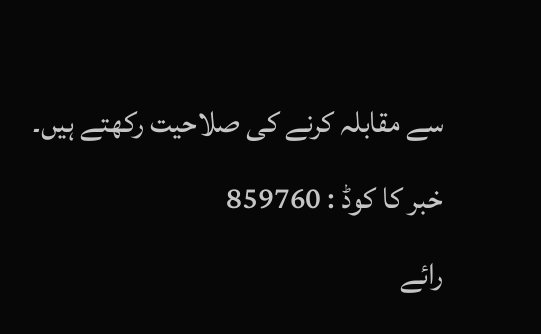سے مقابلہ کرنے کی صلاحیت رکھتے ہیں۔
خبر کا کوڈ : 859760
رائے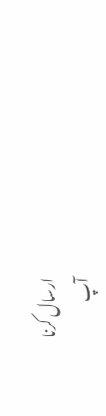ارسال کرنا
آپ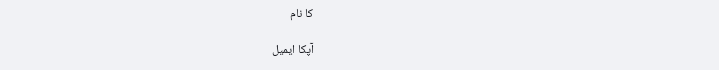کا نام

آپکا ایمیل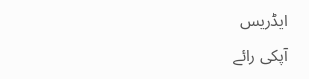ایڈریس
آپکی رائے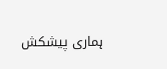ہماری پیشکش